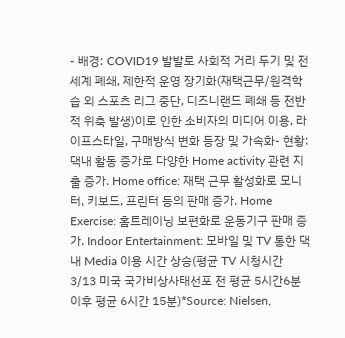- 배경: COVID19 발발로 사회적 거리 두기 및 전세계 폐쇄, 제한적 운영 장기화(재택근무/원격학습 외 스포츠 리그 중단, 디즈니랜드 폐쇄 등 전반적 위축 발생)이로 인한 소비자의 미디어 이용, 라이프스타일, 구매방식 변화 등장 및 가속화- 현황: 댁내 활동 증가로 다양한 Home activity 관련 지출 증가. Home office: 재택 근무 활성화로 모니터, 키보드, 프린터 등의 판매 증가. Home Exercise: 홈트레이닝 보편화로 운동기구 판매 증가. Indoor Entertainment: 모바일 및 TV 통한 댁내 Media 이용 시간 상승(평균 TV 시청시간 3/13 미국 국가비상사태선포 전 평균 5시간6분 이후 평균 6시간 15분)*Source: Nielsen,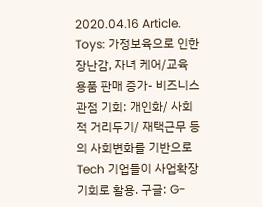2020.04.16 Article. Toys: 가정보육으로 인한 장난감, 자녀 케어/교육 용품 판매 증가- 비즈니스 관점 기회: 개인화/ 사회적 거리두기/ 재택근무 등의 사회변화를 기반으로Tech 기업들이 사업확장 기회로 활용. 구글: G-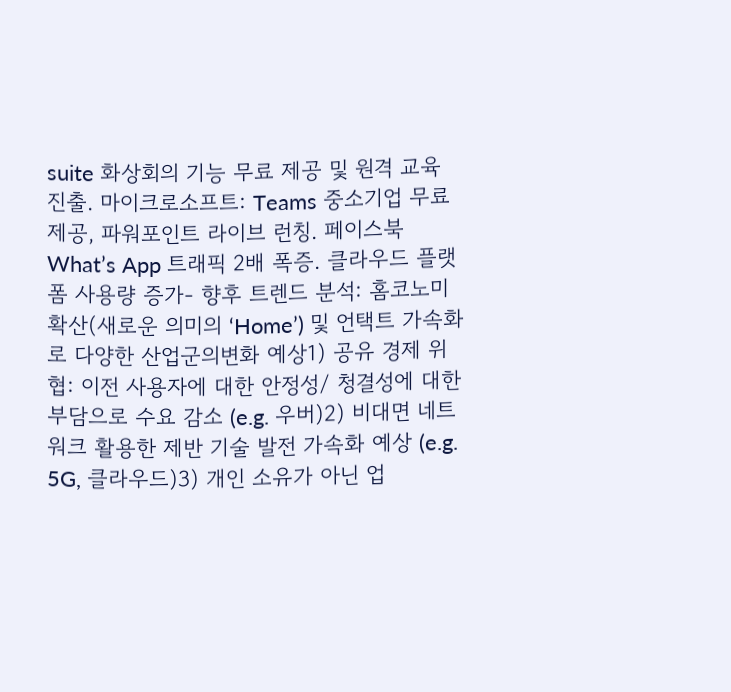suite 화상회의 기능 무료 제공 및 원격 교육 진출. 마이크로소프트: Teams 중소기업 무료 제공, 파워포인트 라이브 런칭. 페이스북 What’s App 트래픽 2배 폭증. 클라우드 플랫폼 사용량 증가- 향후 트렌드 분석: 홈코노미 확산(새로운 의미의 ‘Home’) 및 언택트 가속화로 다양한 산업군의변화 예상1) 공유 경제 위협: 이전 사용자에 대한 안정성/ 청결성에 대한 부담으로 수요 감소 (e.g. 우버)2) 비대면 네트워크 활용한 제반 기술 발전 가속화 예상 (e.g. 5G, 클라우드)3) 개인 소유가 아닌 업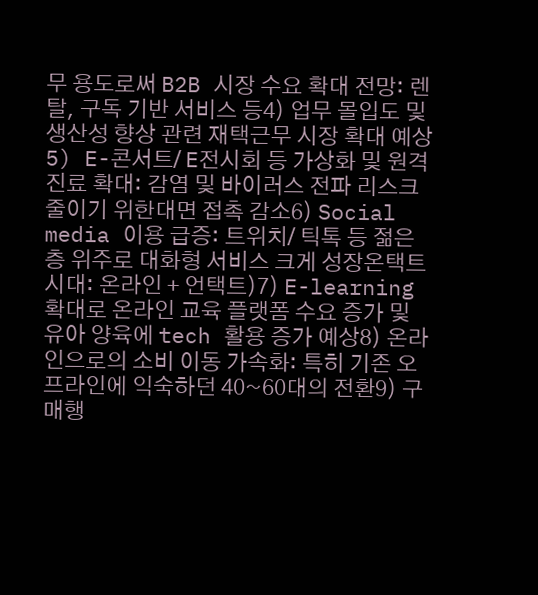무 용도로써 B2B 시장 수요 확대 전망: 렌탈, 구독 기반 서비스 등4) 업무 몰입도 및 생산성 향상 관련 재택근무 시장 확대 예상5) E-콘서트/ E전시회 등 가상화 및 원격진료 확대: 감염 및 바이러스 전파 리스크 줄이기 위한대면 접촉 감소6) Social media 이용 급증: 트위치/ 틱톡 등 젊은층 위주로 대화형 서비스 크게 성장온택트 시대: 온라인 + 언택트)7) E-learning 확대로 온라인 교육 플랫폼 수요 증가 및 유아 양육에 tech 활용 증가 예상8) 온라인으로의 소비 이동 가속화: 특히 기존 오프라인에 익숙하던 40~60대의 전환9) 구매행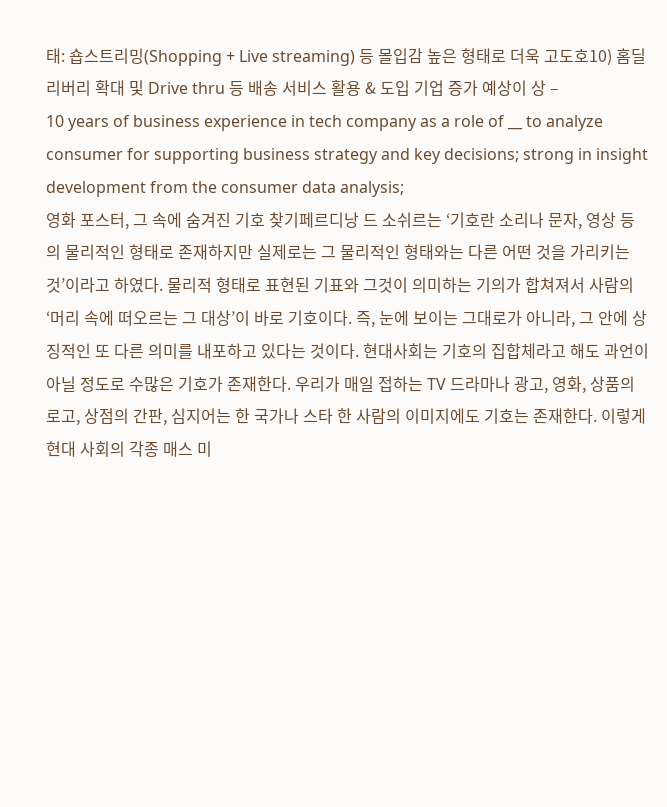태: 숍스트리밍(Shopping + Live streaming) 등 몰입감 높은 형태로 더욱 고도호10) 홈딜리버리 확대 및 Drive thru 등 배송 서비스 활용 & 도입 기업 증가 예상이 상 –
10 years of business experience in tech company as a role of __ to analyze consumer for supporting business strategy and key decisions; strong in insight development from the consumer data analysis;
영화 포스터, 그 속에 숨겨진 기호 찾기페르디낭 드 소쉬르는 ‘기호란 소리나 문자, 영상 등의 물리적인 형태로 존재하지만 실제로는 그 물리적인 형태와는 다른 어떤 것을 가리키는 것’이라고 하였다. 물리적 형태로 표현된 기표와 그것이 의미하는 기의가 합쳐져서 사람의 ‘머리 속에 떠오르는 그 대상’이 바로 기호이다. 즉, 눈에 보이는 그대로가 아니라, 그 안에 상징적인 또 다른 의미를 내포하고 있다는 것이다. 현대사회는 기호의 집합체라고 해도 과언이 아닐 정도로 수많은 기호가 존재한다. 우리가 매일 접하는 TV 드라마나 광고, 영화, 상품의 로고, 상점의 간판, 심지어는 한 국가나 스타 한 사람의 이미지에도 기호는 존재한다. 이렇게 현대 사회의 각종 매스 미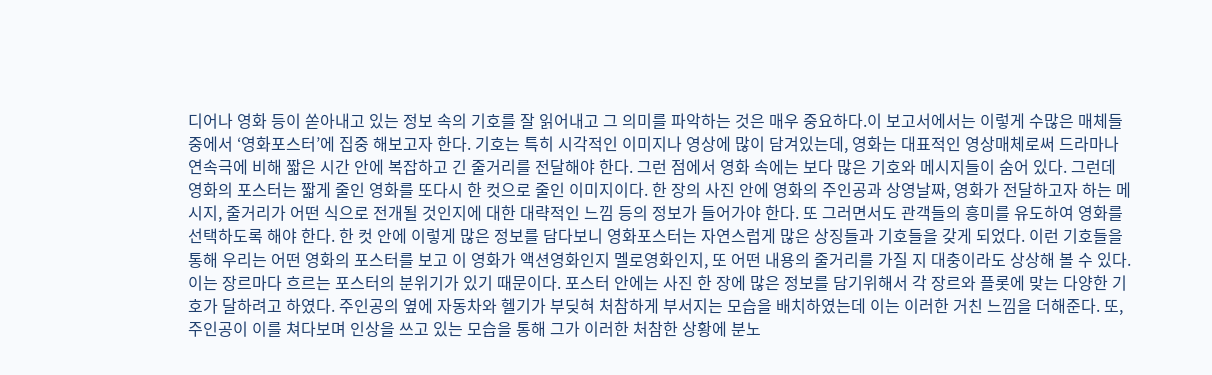디어나 영화 등이 쏟아내고 있는 정보 속의 기호를 잘 읽어내고 그 의미를 파악하는 것은 매우 중요하다.이 보고서에서는 이렇게 수많은 매체들 중에서 ‘영화포스터’에 집중 해보고자 한다. 기호는 특히 시각적인 이미지나 영상에 많이 담겨있는데, 영화는 대표적인 영상매체로써 드라마나 연속극에 비해 짧은 시간 안에 복잡하고 긴 줄거리를 전달해야 한다. 그런 점에서 영화 속에는 보다 많은 기호와 메시지들이 숨어 있다. 그런데 영화의 포스터는 짧게 줄인 영화를 또다시 한 컷으로 줄인 이미지이다. 한 장의 사진 안에 영화의 주인공과 상영날짜, 영화가 전달하고자 하는 메시지, 줄거리가 어떤 식으로 전개될 것인지에 대한 대략적인 느낌 등의 정보가 들어가야 한다. 또 그러면서도 관객들의 흥미를 유도하여 영화를 선택하도록 해야 한다. 한 컷 안에 이렇게 많은 정보를 담다보니 영화포스터는 자연스럽게 많은 상징들과 기호들을 갖게 되었다. 이런 기호들을 통해 우리는 어떤 영화의 포스터를 보고 이 영화가 액션영화인지 멜로영화인지, 또 어떤 내용의 줄거리를 가질 지 대충이라도 상상해 볼 수 있다. 이는 장르마다 흐르는 포스터의 분위기가 있기 때문이다. 포스터 안에는 사진 한 장에 많은 정보를 담기위해서 각 장르와 플롯에 맞는 다양한 기호가 달하려고 하였다. 주인공의 옆에 자동차와 헬기가 부딪혀 처참하게 부서지는 모습을 배치하였는데 이는 이러한 거친 느낌을 더해준다. 또, 주인공이 이를 쳐다보며 인상을 쓰고 있는 모습을 통해 그가 이러한 처참한 상황에 분노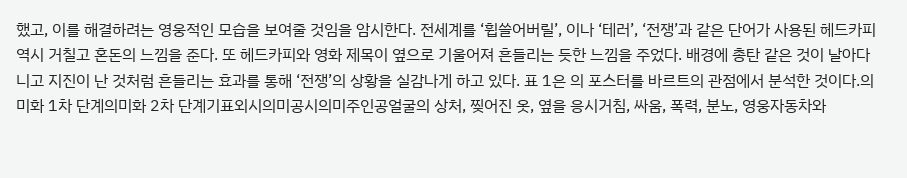했고, 이를 해결하려는 영웅적인 모습을 보여줄 것임을 암시한다. 전세계를 ‘휩쓸어버릴’, 이나 ‘테러’, ‘전쟁’과 같은 단어가 사용된 헤드카피 역시 거칠고 혼돈의 느낌을 준다. 또 헤드카피와 영화 제목이 옆으로 기울어져 흔들리는 듯한 느낌을 주었다. 배경에 총탄 같은 것이 날아다니고 지진이 난 것처럼 흔들리는 효과를 통해 ‘전쟁’의 상황을 실감나게 하고 있다. 표 1은 의 포스터를 바르트의 관점에서 분석한 것이다.의미화 1차 단계의미화 2차 단계기표외시의미공시의미주인공얼굴의 상처, 찢어진 옷, 옆을 응시거침, 싸움, 폭력, 분노, 영웅자동차와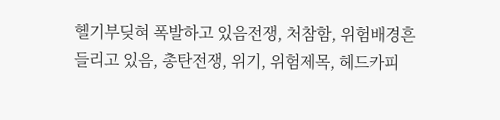헬기부딪혀 폭발하고 있음전쟁, 처참함, 위험배경흔들리고 있음, 총탄전쟁, 위기, 위험제목, 헤드카피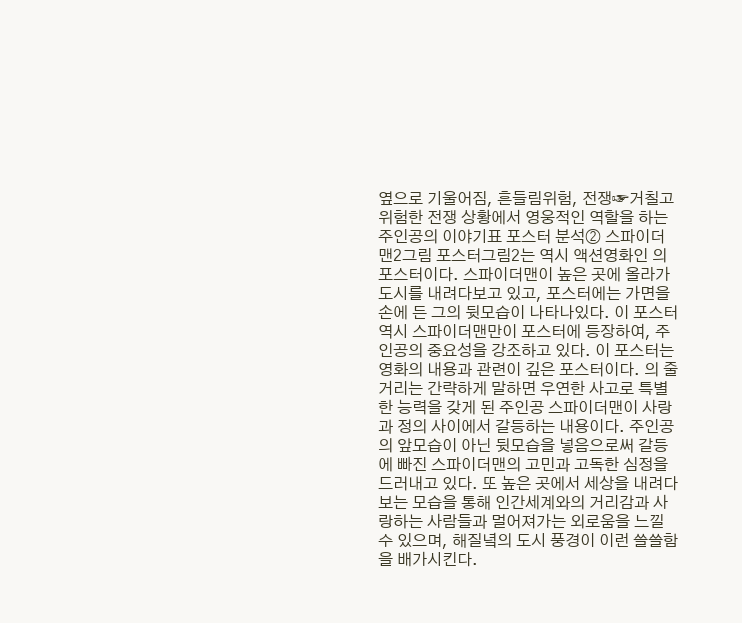옆으로 기울어짐, 흔들림위험, 전쟁☞거칠고 위험한 전쟁 상황에서 영웅적인 역할을 하는 주인공의 이야기표 포스터 분석② 스파이더맨2그림 포스터그림2는 역시 액션영화인 의 포스터이다. 스파이더맨이 높은 곳에 올라가 도시를 내려다보고 있고, 포스터에는 가면을 손에 든 그의 뒷모습이 나타나있다. 이 포스터 역시 스파이더맨만이 포스터에 등장하여, 주인공의 중요성을 강조하고 있다. 이 포스터는 영화의 내용과 관련이 깊은 포스터이다. 의 줄거리는 간략하게 말하면 우연한 사고로 특별한 능력을 갖게 된 주인공 스파이더맨이 사랑과 정의 사이에서 갈등하는 내용이다. 주인공의 앞모습이 아닌 뒷모습을 넣음으로써 갈등에 빠진 스파이더맨의 고민과 고독한 심정을 드러내고 있다. 또 높은 곳에서 세상을 내려다보는 모습을 통해 인간세계와의 거리감과 사랑하는 사람들과 멀어져가는 외로움을 느낄 수 있으며, 해질녘의 도시 풍경이 이런 쓸쓸함을 배가시킨다.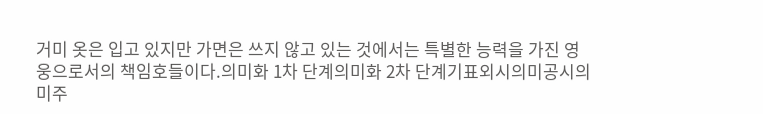거미 옷은 입고 있지만 가면은 쓰지 않고 있는 것에서는 특별한 능력을 가진 영웅으로서의 책임호들이다.의미화 1차 단계의미화 2차 단계기표외시의미공시의미주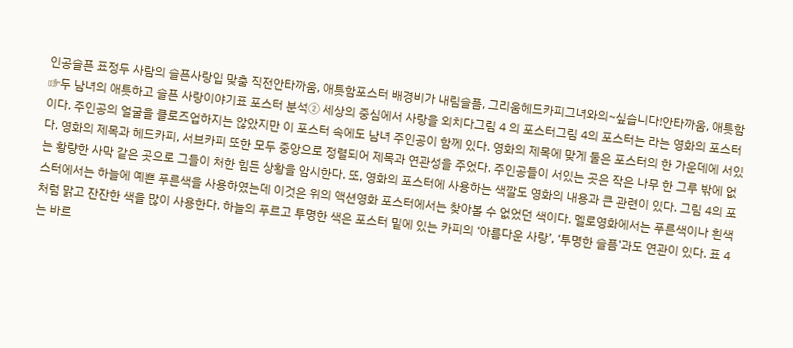인공슬픈 표정두 사람의 슬픈사랑입 맞춤 직전안타까움, 애틋함포스터 배경비가 내림슬픔, 그리움헤드카피그녀와의~싶습니다!안타까움, 애틋함☞두 남녀의 애틋하고 슬픈 사랑이야기표 포스터 분석② 세상의 중심에서 사랑을 외치다그림 4 의 포스터그림 4의 포스터는 라는 영화의 포스터이다. 주인공의 얼굴을 클로즈업하지는 않았지만 이 포스터 속에도 남녀 주인공이 함께 있다. 영화의 제목에 맞게 둘은 포스터의 한 가운데에 서있다. 영화의 제목과 헤드카피, 서브카피 또한 모두 중앙으로 정렬되어 제목과 연관성을 주었다. 주인공들이 서있는 곳은 작은 나무 한 그루 밖에 없는 황량한 사막 같은 곳으로 그들이 처한 힘든 상황을 암시한다. 또, 영화의 포스터에 사용하는 색깔도 영화의 내용과 큰 관련이 있다. 그림 4의 포스터에서는 하늘에 예쁜 푸른색을 사용하였는데 이것은 위의 액션영화 포스터에서는 찾아볼 수 없었던 색이다. 멜로영화에서는 푸른색이나 흰색처럼 맑고 잔잔한 색을 많이 사용한다. 하늘의 푸르고 투명한 색은 포스터 밑에 있는 카피의 ‘아름다운 사랑’, ‘투명한 슬픔’과도 연관이 있다. 표 4는 바르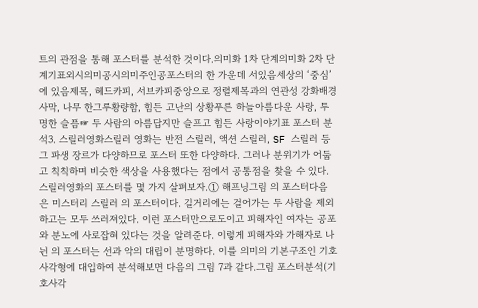트의 관점을 통해 포스터를 분석한 것이다.의미화 1차 단계의미화 2차 단계기표외시의미공시의미주인공포스터의 한 가운데 서있음세상의 ‘중심’에 있음제목, 헤드카피, 서브카피중앙으로 정렬제목과의 연관성 강화배경사막, 나무 한그루황량함, 힘든 고난의 상황푸른 하늘아름다운 사랑, 투명한 슬픔☞ 두 사람의 아름답지만 슬프고 힘든 사랑이야기표 포스터 분석3. 스릴러영화스릴러 영화는 반전 스릴러, 액션 스릴러, SF 스릴러 등 그 파생 장르가 다양하므로 포스터 또한 다양하다. 그러나 분위기가 어둡고 칙칙하며 비슷한 색상을 사용했다는 점에서 공통점을 찾을 수 있다. 스릴러영화의 포스터를 몇 가지 살펴보자.① 해프닝그림 의 포스터다음은 미스터리 스릴러 의 포스터이다. 길거리에는 걸어가는 두 사람을 제외하고는 모두 쓰러져있다. 이런 포스터만으로도이고 피해자인 여자는 공포와 분노에 사로잡혀 있다는 것을 알려준다. 이렇게 피해자와 가해자로 나뉜 의 포스터는 선과 악의 대립이 분명하다. 이를 의미의 기본구조인 기호사각형에 대입하여 분석해보면 다음의 그림 7과 같다.그림 포스터분석(기호사각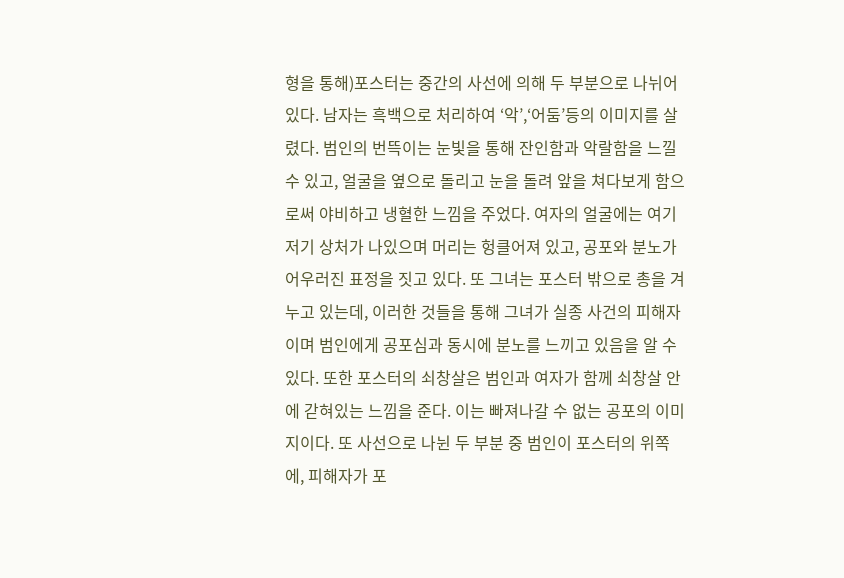형을 통해)포스터는 중간의 사선에 의해 두 부분으로 나뉘어 있다. 남자는 흑백으로 처리하여 ‘악’,‘어둠’등의 이미지를 살렸다. 범인의 번뜩이는 눈빛을 통해 잔인함과 악랄함을 느낄 수 있고, 얼굴을 옆으로 돌리고 눈을 돌려 앞을 쳐다보게 함으로써 야비하고 냉혈한 느낌을 주었다. 여자의 얼굴에는 여기저기 상처가 나있으며 머리는 헝클어져 있고, 공포와 분노가 어우러진 표정을 짓고 있다. 또 그녀는 포스터 밖으로 총을 겨누고 있는데, 이러한 것들을 통해 그녀가 실종 사건의 피해자이며 범인에게 공포심과 동시에 분노를 느끼고 있음을 알 수 있다. 또한 포스터의 쇠창살은 범인과 여자가 함께 쇠창살 안에 갇혀있는 느낌을 준다. 이는 빠져나갈 수 없는 공포의 이미지이다. 또 사선으로 나뉜 두 부분 중 범인이 포스터의 위쪽에, 피해자가 포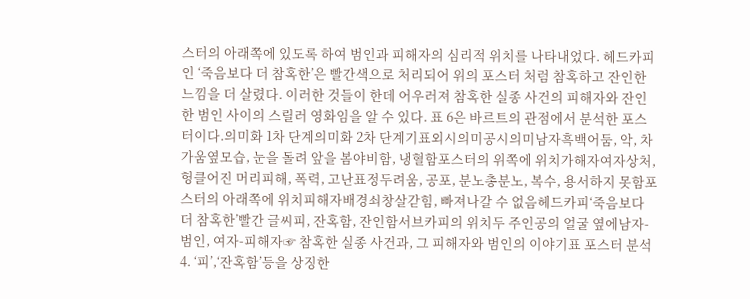스터의 아래쪽에 있도록 하여 범인과 피해자의 심리적 위치를 나타내었다. 헤드카피인 ‘죽음보다 더 참혹한’은 빨간색으로 처리되어 위의 포스터 처럼 참혹하고 잔인한 느낌을 더 살렸다. 이러한 것들이 한데 어우러져 참혹한 실종 사건의 피해자와 잔인한 범인 사이의 스릴러 영화임을 알 수 있다. 표 6은 바르트의 관점에서 분석한 포스터이다.의미화 1차 단계의미화 2차 단계기표외시의미공시의미남자흑백어둠, 악, 차가움옆모습, 눈을 돌려 앞을 봄야비함, 냉혈함포스터의 위쪽에 위치가해자여자상처, 헝클어진 머리피해, 폭력, 고난표정두려움, 공포, 분노총분노, 복수, 용서하지 못함포스터의 아래쪽에 위치피해자배경쇠창살갇힘, 빠져나갈 수 없음헤드카피‘죽음보다 더 참혹한’빨간 글씨피, 잔혹함, 잔인함서브카피의 위치두 주인공의 얼굴 옆에남자-범인, 여자-피해자☞ 참혹한 실종 사건과, 그 피해자와 범인의 이야기표 포스터 분석4. ‘피’,‘잔혹함’등을 상징한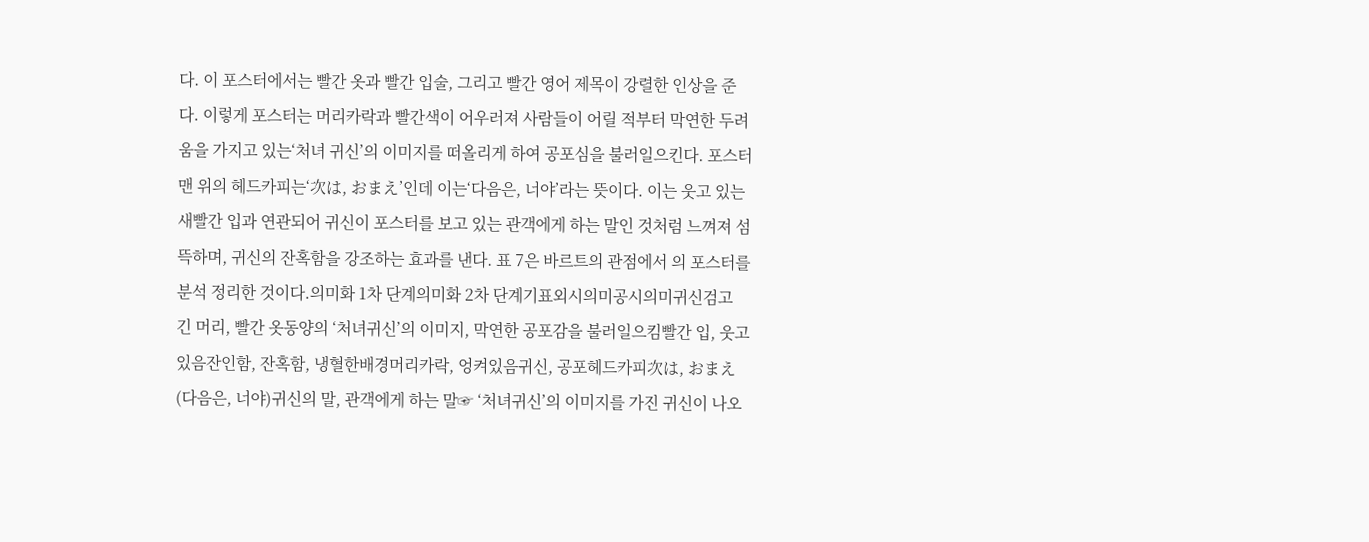다. 이 포스터에서는 빨간 옷과 빨간 입술, 그리고 빨간 영어 제목이 강렬한 인상을 준다. 이렇게 포스터는 머리카락과 빨간색이 어우러져 사람들이 어릴 적부터 막연한 두려움을 가지고 있는‘처녀 귀신’의 이미지를 떠올리게 하여 공포심을 불러일으킨다. 포스터 맨 위의 헤드카피는‘次は, おまえ’인데 이는‘다음은, 너야’라는 뜻이다. 이는 웃고 있는 새빨간 입과 연관되어 귀신이 포스터를 보고 있는 관객에게 하는 말인 것처럼 느껴져 섬뜩하며, 귀신의 잔혹함을 강조하는 효과를 낸다. 표 7은 바르트의 관점에서 의 포스터를 분석 정리한 것이다.의미화 1차 단계의미화 2차 단계기표외시의미공시의미귀신검고 긴 머리, 빨간 옷동양의 ‘처녀귀신’의 이미지, 막연한 공포감을 불러일으킴빨간 입, 웃고 있음잔인함, 잔혹함, 냉혈한배경머리카락, 엉켜있음귀신, 공포헤드카피次は, おまえ (다음은, 너야)귀신의 말, 관객에게 하는 말☞ ‘처녀귀신’의 이미지를 가진 귀신이 나오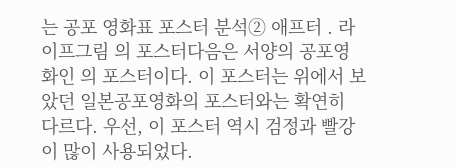는 공포 영화표 포스터 분석② 애프터 . 라이프그림 의 포스터다음은 서양의 공포영화인 의 포스터이다. 이 포스터는 위에서 보았던 일본공포영화의 포스터와는 확연히 다르다. 우선, 이 포스터 역시 검정과 빨강이 많이 사용되었다.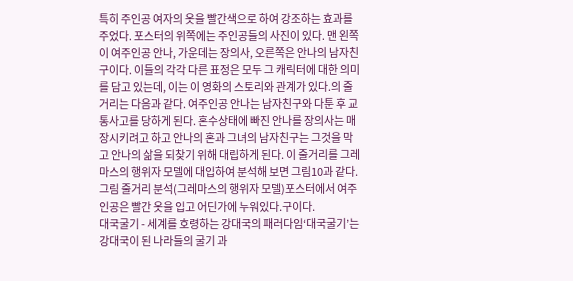특히 주인공 여자의 옷을 빨간색으로 하여 강조하는 효과를 주었다. 포스터의 위쪽에는 주인공들의 사진이 있다. 맨 왼쪽이 여주인공 안나, 가운데는 장의사, 오른쪽은 안나의 남자친구이다. 이들의 각각 다른 표정은 모두 그 캐릭터에 대한 의미를 담고 있는데, 이는 이 영화의 스토리와 관계가 있다.의 줄거리는 다음과 같다. 여주인공 안나는 남자친구와 다툰 후 교통사고를 당하게 된다. 혼수상태에 빠진 안나를 장의사는 매장시키려고 하고 안나의 혼과 그녀의 남자친구는 그것을 막고 안나의 삶을 되찾기 위해 대립하게 된다. 이 줄거리를 그레마스의 행위자 모델에 대입하여 분석해 보면 그림10과 같다.그림 줄거리 분석(그레마스의 행위자 모델)포스터에서 여주인공은 빨간 옷을 입고 어딘가에 누워있다.구이다.
대국굴기 - 세계를 호령하는 강대국의 패러다임‘대국굴기’는 강대국이 된 나라들의 굴기 과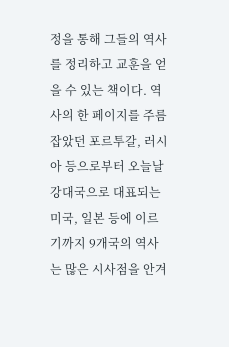정을 통해 그들의 역사를 정리하고 교훈을 얻을 수 있는 책이다. 역사의 한 페이지를 주름잡았던 포르투갈, 러시아 등으로부터 오늘날 강대국으로 대표되는 미국, 일본 등에 이르기까지 9개국의 역사는 많은 시사점을 안겨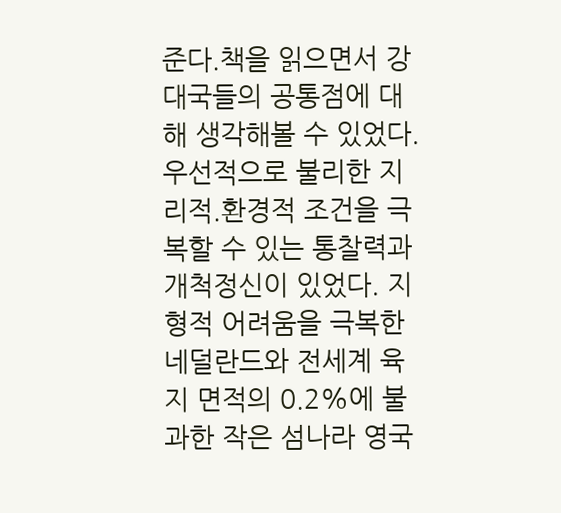준다.책을 읽으면서 강대국들의 공통점에 대해 생각해볼 수 있었다. 우선적으로 불리한 지리적.환경적 조건을 극복할 수 있는 통찰력과 개척정신이 있었다. 지형적 어려움을 극복한 네덜란드와 전세계 육지 면적의 0.2%에 불과한 작은 섬나라 영국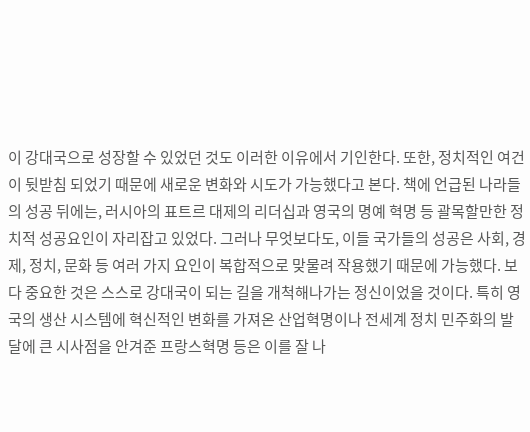이 강대국으로 성장할 수 있었던 것도 이러한 이유에서 기인한다. 또한, 정치적인 여건이 뒷받침 되었기 때문에 새로운 변화와 시도가 가능했다고 본다. 책에 언급된 나라들의 성공 뒤에는, 러시아의 표트르 대제의 리더십과 영국의 명예 혁명 등 괄목할만한 정치적 성공요인이 자리잡고 있었다. 그러나 무엇보다도, 이들 국가들의 성공은 사회, 경제, 정치, 문화 등 여러 가지 요인이 복합적으로 맞물려 작용했기 때문에 가능했다. 보다 중요한 것은 스스로 강대국이 되는 길을 개척해나가는 정신이었을 것이다. 특히 영국의 생산 시스템에 혁신적인 변화를 가져온 산업혁명이나 전세계 정치 민주화의 발달에 큰 시사점을 안겨준 프랑스혁명 등은 이를 잘 나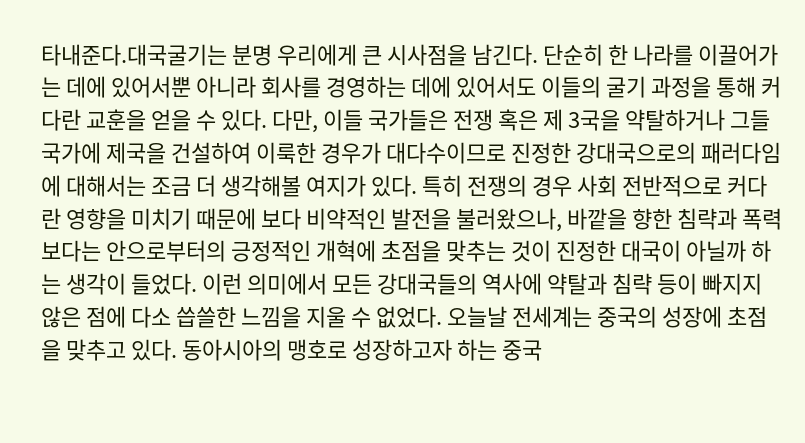타내준다.대국굴기는 분명 우리에게 큰 시사점을 남긴다. 단순히 한 나라를 이끌어가는 데에 있어서뿐 아니라 회사를 경영하는 데에 있어서도 이들의 굴기 과정을 통해 커다란 교훈을 얻을 수 있다. 다만, 이들 국가들은 전쟁 혹은 제 3국을 약탈하거나 그들 국가에 제국을 건설하여 이룩한 경우가 대다수이므로 진정한 강대국으로의 패러다임에 대해서는 조금 더 생각해볼 여지가 있다. 특히 전쟁의 경우 사회 전반적으로 커다란 영향을 미치기 때문에 보다 비약적인 발전을 불러왔으나, 바깥을 향한 침략과 폭력보다는 안으로부터의 긍정적인 개혁에 초점을 맞추는 것이 진정한 대국이 아닐까 하는 생각이 들었다. 이런 의미에서 모든 강대국들의 역사에 약탈과 침략 등이 빠지지 않은 점에 다소 씁쓸한 느낌을 지울 수 없었다. 오늘날 전세계는 중국의 성장에 초점을 맞추고 있다. 동아시아의 맹호로 성장하고자 하는 중국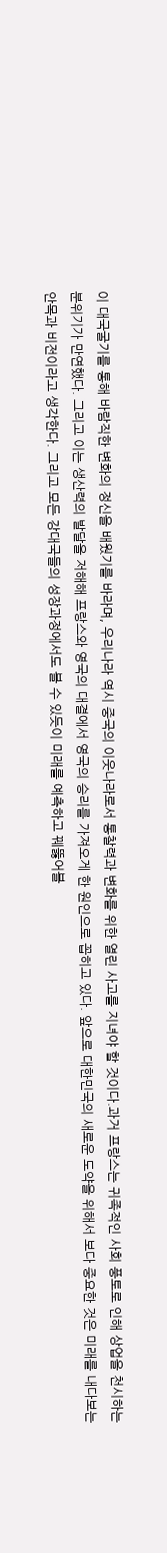이 대국굴기를 통해 바람직한 변화의 정신을 배웠기를 바라며, 우리나라 역시 중국의 이웃나라로서 통찰력과 변화를 위한 열린 사고를 지녀야 할 것이다.과거 프랑스는 귀족적인 사회 풍토로 인해 상업을 천시하는 분위기가 만연했다. 그리고 이는 생산력의 발달을 저해해 프랑스와 영국의 대결에서 영국의 승리를 가져오게 한 원인으로 꼽히고 있다. 앞으로 대한민국의 새로운 도약을 위해서 보다 중요한 것은 미래를 내다보는 안목과 비전이라고 생각한다. 그리고 모든 강대국들의 성장과정에서도 볼 수 있듯이 미래를 예측하고 꿰뚫어볼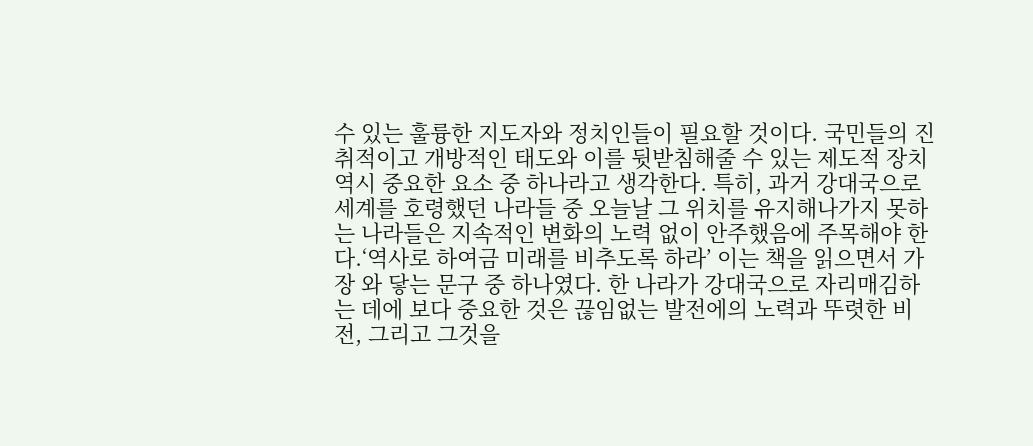수 있는 훌륭한 지도자와 정치인들이 필요할 것이다. 국민들의 진취적이고 개방적인 태도와 이를 뒷받침해줄 수 있는 제도적 장치 역시 중요한 요소 중 하나라고 생각한다. 특히, 과거 강대국으로 세계를 호령했던 나라들 중 오늘날 그 위치를 유지해나가지 못하는 나라들은 지속적인 변화의 노력 없이 안주했음에 주목해야 한다.‘역사로 하여금 미래를 비추도록 하라’ 이는 책을 읽으면서 가장 와 닿는 문구 중 하나였다. 한 나라가 강대국으로 자리매김하는 데에 보다 중요한 것은 끊임없는 발전에의 노력과 뚜렷한 비전, 그리고 그것을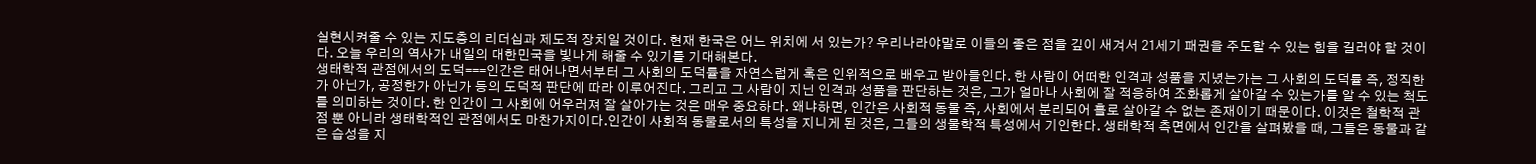실현시켜줄 수 있는 지도층의 리더십과 제도적 장치일 것이다. 현재 한국은 어느 위치에 서 있는가? 우리나라야말로 이들의 좋은 점을 깊이 새겨서 21세기 패권을 주도할 수 있는 힘을 길러야 할 것이다. 오늘 우리의 역사가 내일의 대한민국을 빛나게 해줄 수 있기를 기대해본다.
생태학적 관점에서의 도덕===인간은 태어나면서부터 그 사회의 도덕률을 자연스럽게 혹은 인위적으로 배우고 받아들인다. 한 사람이 어떠한 인격과 성품을 지녔는가는 그 사회의 도덕률 즉, 정직한가 아닌가, 공정한가 아닌가 등의 도덕적 판단에 따라 이루어진다. 그리고 그 사람이 지닌 인격과 성품을 판단하는 것은, 그가 얼마나 사회에 잘 적응하여 조화롭게 살아갈 수 있는가를 알 수 있는 척도를 의미하는 것이다. 한 인간이 그 사회에 어우러져 잘 살아가는 것은 매우 중요하다. 왜냐하면, 인간은 사회적 동물 즉, 사회에서 분리되어 홀로 살아갈 수 없는 존재이기 때문이다. 이것은 철학적 관점 뿐 아니라 생태학적인 관점에서도 마찬가지이다.인간이 사회적 동물로서의 특성을 지니게 된 것은, 그들의 생물학적 특성에서 기인한다. 생태학적 측면에서 인간을 살펴봤을 때, 그들은 동물과 같은 습성을 지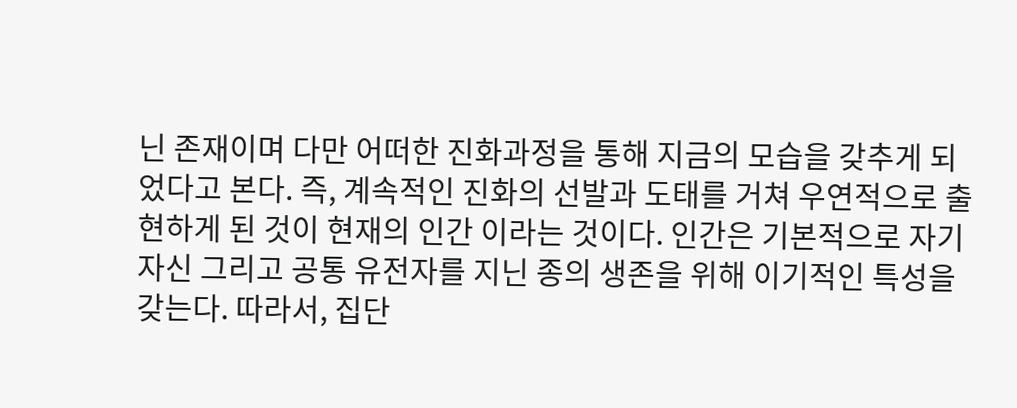닌 존재이며 다만 어떠한 진화과정을 통해 지금의 모습을 갖추게 되었다고 본다. 즉, 계속적인 진화의 선발과 도태를 거쳐 우연적으로 출현하게 된 것이 현재의 인간 이라는 것이다. 인간은 기본적으로 자기 자신 그리고 공통 유전자를 지닌 종의 생존을 위해 이기적인 특성을 갖는다. 따라서, 집단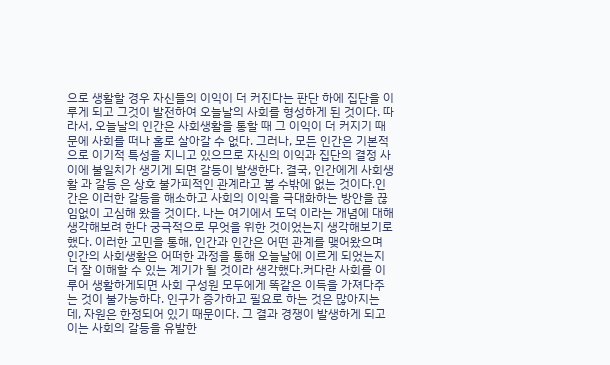으로 생활할 경우 자신들의 이익이 더 커진다는 판단 하에 집단을 이루게 되고 그것이 발전하여 오늘날의 사회를 형성하게 된 것이다. 따라서, 오늘날의 인간은 사회생활을 통할 때 그 이익이 더 커지기 때문에 사회를 떠나 홀로 살아갈 수 없다. 그러나, 모든 인간은 기본적으로 이기적 특성을 지니고 있으므로 자신의 이익과 집단의 결정 사이에 불일치가 생기게 되면 갈등이 발생한다. 결국, 인간에게 사회생활 과 갈등 은 상호 불가피적인 관계라고 볼 수밖에 없는 것이다.인간은 이러한 갈등을 해소하고 사회의 이익을 극대화하는 방안을 끊임없이 고심해 왔을 것이다. 나는 여기에서 도덕 이라는 개념에 대해 생각해보려 한다 궁극적으로 무엇을 위한 것이었는지 생각해보기로 했다. 이러한 고민을 통해, 인간과 인간은 어떤 관계를 맺어왔으며 인간의 사회생활은 어떠한 과정을 통해 오늘날에 이르게 되었는지 더 잘 이해할 수 있는 계기가 될 것이라 생각했다.커다란 사회를 이루어 생활하게되면 사회 구성원 모두에게 똑같은 이득을 가져다주는 것이 불가능하다. 인구가 증가하고 필요로 하는 것은 많아지는 데, 자원은 한정되어 있기 때문이다. 그 결과 경쟁이 발생하게 되고 이는 사회의 갈등을 유발한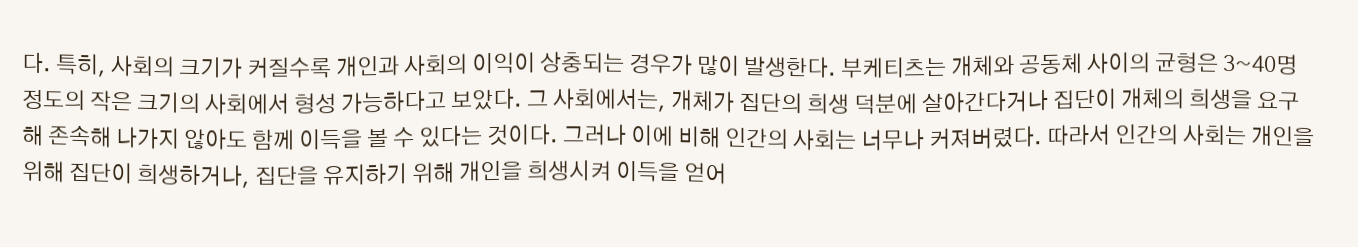다. 특히, 사회의 크기가 커질수록 개인과 사회의 이익이 상충되는 경우가 많이 발생한다. 부케티츠는 개체와 공동체 사이의 균형은 3~40명 정도의 작은 크기의 사회에서 형성 가능하다고 보았다. 그 사회에서는, 개체가 집단의 희생 덕분에 살아간다거나 집단이 개체의 희생을 요구해 존속해 나가지 않아도 함께 이득을 볼 수 있다는 것이다. 그러나 이에 비해 인간의 사회는 너무나 커져버렸다. 따라서 인간의 사회는 개인을 위해 집단이 희생하거나, 집단을 유지하기 위해 개인을 희생시켜 이득을 얻어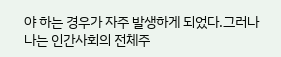야 하는 경우가 자주 발생하게 되었다.그러나 나는 인간사회의 전체주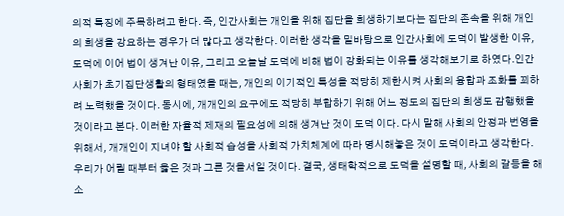의적 특징에 주목하려고 한다. 즉, 인간사회는 개인을 위해 집단을 희생하기보다는 집단의 존속을 위해 개인의 희생을 강요하는 경우가 더 많다고 생각한다. 이러한 생각을 밑바탕으로 인간사회에 도덕이 발생한 이유, 도덕에 이어 법이 생겨난 이유, 그리고 오늘날 도덕에 비해 법이 강화되는 이유를 생각해보기로 하였다.인간사회가 초기집단생활의 형태였을 때는, 개인의 이기적인 특성을 적당히 제한시켜 사회의 융합과 조화를 꾀하려 노력했을 것이다. 동시에, 개개인의 요구에도 적당히 부합하기 위해 어느 정도의 집단의 희생도 감행했을 것이라고 본다. 이러한 자율적 제재의 필요성에 의해 생겨난 것이 도덕 이다. 다시 말해 사회의 안정과 번영을 위해서, 개개인이 지녀야 할 사회적 습성을 사회적 가치체계에 따라 명시해놓은 것이 도덕이라고 생각한다. 우리가 어릴 때부터 옳은 것과 그른 것을서일 것이다. 결국, 생태학적으로 도덕을 설명할 때, 사회의 갈등을 해소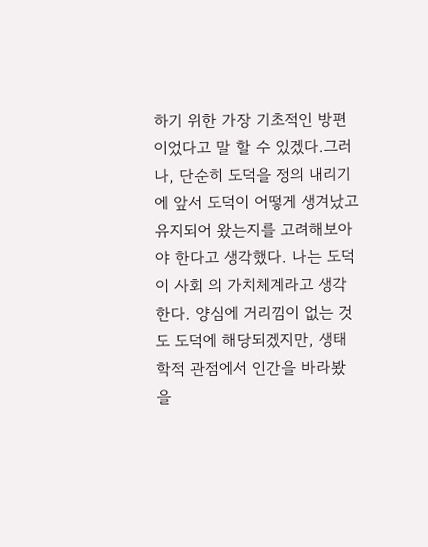하기 위한 가장 기초적인 방편이었다고 말 할 수 있겠다.그러나, 단순히 도덕을 정의 내리기에 앞서 도덕이 어떻게 생겨났고 유지되어 왔는지를 고려해보아야 한다고 생각했다. 나는 도덕이 사회 의 가치체계라고 생각한다. 양심에 거리낌이 없는 것도 도덕에 해당되겠지만, 생태학적 관점에서 인간을 바라봤을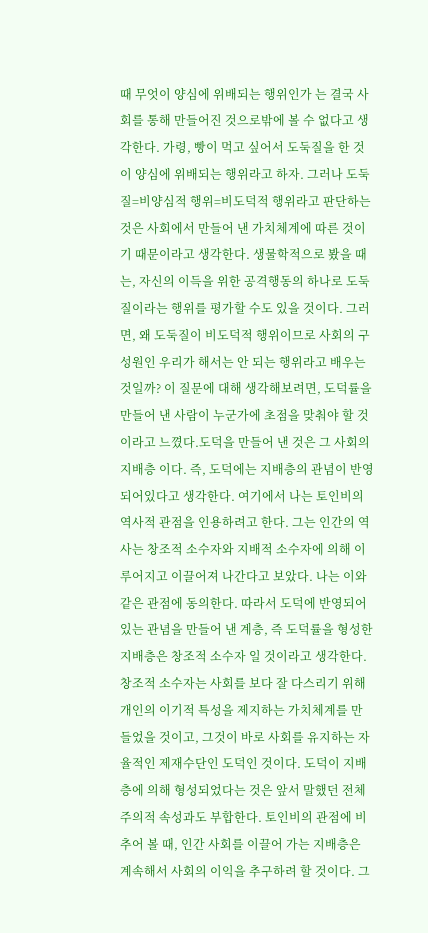때 무엇이 양심에 위배되는 행위인가 는 결국 사회를 통해 만들어진 것으로밖에 볼 수 없다고 생각한다. 가령, 빵이 먹고 싶어서 도둑질을 한 것이 양심에 위배되는 행위라고 하자. 그러나 도둑질=비양심적 행위=비도덕적 행위라고 판단하는 것은 사회에서 만들어 낸 가치체계에 따른 것이기 때문이라고 생각한다. 생물학적으로 봤을 때는, 자신의 이득을 위한 공격행동의 하나로 도둑질이라는 행위를 평가할 수도 있을 것이다. 그러면, 왜 도둑질이 비도덕적 행위이므로 사회의 구성원인 우리가 해서는 안 되는 행위라고 배우는 것일까? 이 질문에 대해 생각해보려면, 도덕률을 만들어 낸 사람이 누군가에 초점을 맞춰야 할 것이라고 느꼈다.도덕을 만들어 낸 것은 그 사회의 지배층 이다. 즉, 도덕에는 지배층의 관념이 반영되어있다고 생각한다. 여기에서 나는 토인비의 역사적 관점을 인용하려고 한다. 그는 인간의 역사는 창조적 소수자와 지배적 소수자에 의해 이루어지고 이끌어져 나간다고 보았다. 나는 이와 같은 관점에 동의한다. 따라서 도덕에 반영되어 있는 관념을 만들어 낸 계층, 즉 도덕률을 형성한 지배층은 창조적 소수자 일 것이라고 생각한다. 창조적 소수자는 사회를 보다 잘 다스리기 위해 개인의 이기적 특성을 제지하는 가치체계를 만들었을 것이고, 그것이 바로 사회를 유지하는 자율적인 제재수단인 도덕인 것이다. 도덕이 지배층에 의해 형성되었다는 것은 앞서 말했던 전체주의적 속성과도 부합한다. 토인비의 관점에 비추어 볼 때, 인간 사회를 이끌어 가는 지배층은 계속해서 사회의 이익을 추구하려 할 것이다. 그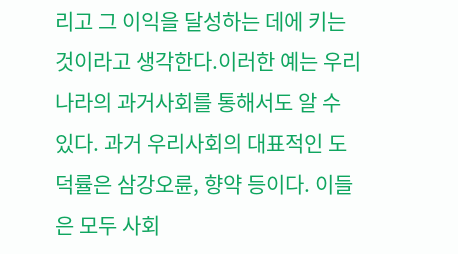리고 그 이익을 달성하는 데에 키는 것이라고 생각한다.이러한 예는 우리나라의 과거사회를 통해서도 알 수 있다. 과거 우리사회의 대표적인 도덕률은 삼강오륜, 향약 등이다. 이들은 모두 사회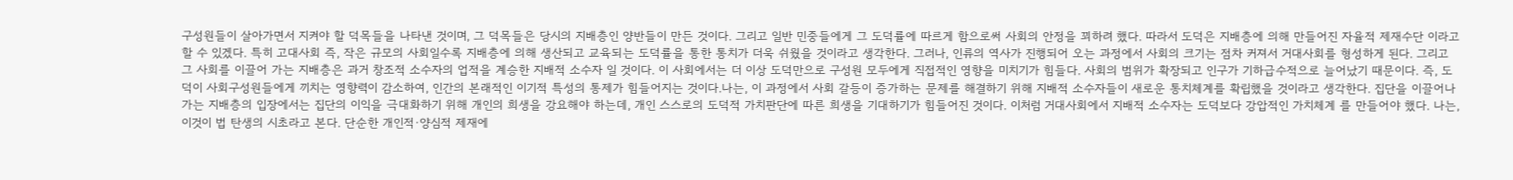구성원들이 살아가면서 지켜야 할 덕목들을 나타낸 것이며, 그 덕목들은 당시의 지배층인 양반들이 만든 것이다. 그리고 일반 민중들에게 그 도덕률에 따르게 함으로써 사회의 안정을 꾀하려 했다. 따라서 도덕은 지배층에 의해 만들어진 자율적 제재수단 이라고 할 수 있겠다. 특히 고대사회 즉, 작은 규모의 사회일수록 지배층에 의해 생산되고 교육되는 도덕률을 통한 통치가 더욱 쉬웠을 것이라고 생각한다. 그러나, 인류의 역사가 진행되어 오는 과정에서 사회의 크기는 점차 커져서 거대사회를 형성하게 된다. 그리고 그 사회를 이끌어 가는 지배층은 과거 창조적 소수자의 업적을 계승한 지배적 소수자 일 것이다. 이 사회에서는 더 이상 도덕만으로 구성원 모두에게 직접적인 영향을 미치기가 힘들다. 사회의 범위가 확장되고 인구가 기하급수적으로 늘어났기 때문이다. 즉, 도덕이 사회구성원들에게 끼치는 영향력이 감소하여, 인간의 본래적인 이기적 특성의 통제가 힘들어지는 것이다.나는, 이 과정에서 사회 갈등이 증가하는 문제를 해결하기 위해 지배적 소수자들이 새로운 통치체계를 확립했을 것이라고 생각한다. 집단을 이끌어나가는 지배층의 입장에서는 집단의 이익을 극대화하기 위해 개인의 희생을 강요해야 하는데, 개인 스스로의 도덕적 가치판단에 따른 희생을 기대하기가 힘들어진 것이다. 이처럼 거대사회에서 지배적 소수자는 도덕보다 강압적인 가치체계 를 만들어야 했다. 나는, 이것이 법 탄생의 시초라고 본다. 단순한 개인적·양심적 제재에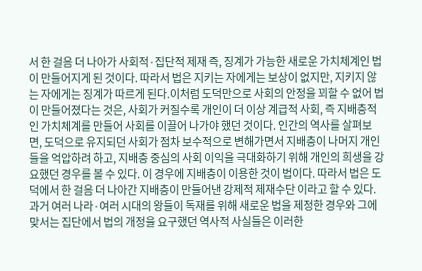서 한 걸음 더 나아가 사회적·집단적 제재 즉, 징계가 가능한 새로운 가치체계인 법이 만들어지게 된 것이다. 따라서 법은 지키는 자에게는 보상이 없지만, 지키지 않는 자에게는 징계가 따르게 된다.이처럼 도덕만으로 사회의 안정을 꾀할 수 없어 법이 만들어졌다는 것은, 사회가 커질수록 개인이 더 이상 계급적 사회, 즉 지배층적인 가치체계를 만들어 사회를 이끌어 나가야 했던 것이다. 인간의 역사를 살펴보면, 도덕으로 유지되던 사회가 점차 보수적으로 변해가면서 지배층이 나머지 개인들을 억압하려 하고, 지배층 중심의 사회 이익을 극대화하기 위해 개인의 희생을 강요했던 경우를 볼 수 있다. 이 경우에 지배층이 이용한 것이 법이다. 따라서 법은 도덕에서 한 걸음 더 나아간 지배층이 만들어낸 강제적 제재수단 이라고 할 수 있다. 과거 여러 나라·여러 시대의 왕들이 독재를 위해 새로운 법을 제정한 경우와 그에 맞서는 집단에서 법의 개정을 요구했던 역사적 사실들은 이러한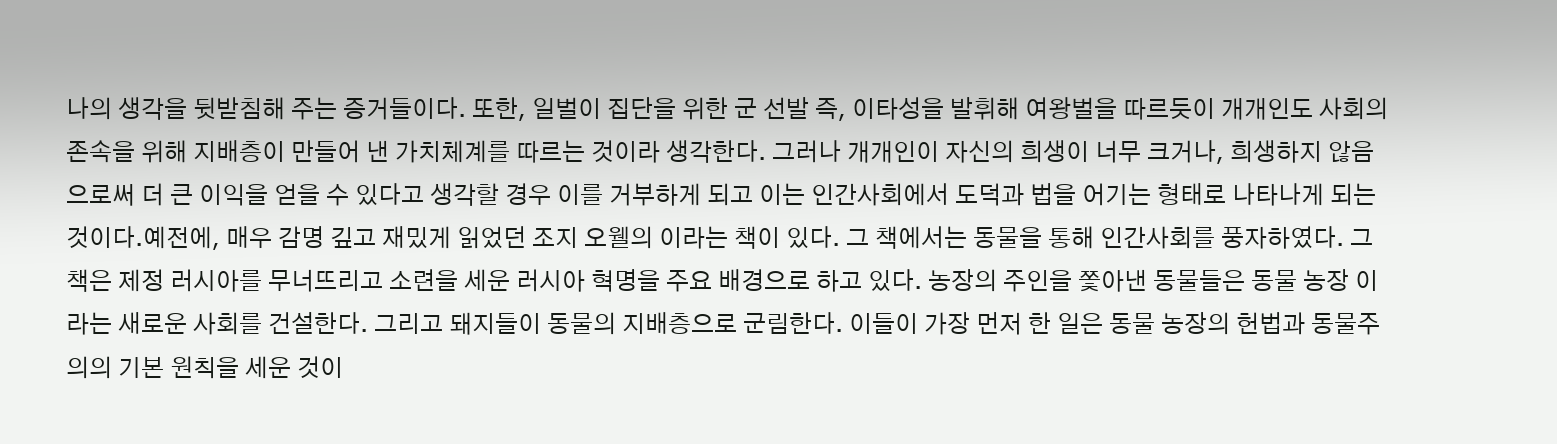나의 생각을 뒷받침해 주는 증거들이다. 또한, 일벌이 집단을 위한 군 선발 즉, 이타성을 발휘해 여왕벌을 따르듯이 개개인도 사회의 존속을 위해 지배층이 만들어 낸 가치체계를 따르는 것이라 생각한다. 그러나 개개인이 자신의 희생이 너무 크거나, 희생하지 않음으로써 더 큰 이익을 얻을 수 있다고 생각할 경우 이를 거부하게 되고 이는 인간사회에서 도덕과 법을 어기는 형태로 나타나게 되는 것이다.예전에, 매우 감명 깊고 재밌게 읽었던 조지 오웰의 이라는 책이 있다. 그 책에서는 동물을 통해 인간사회를 풍자하였다. 그 책은 제정 러시아를 무너뜨리고 소련을 세운 러시아 혁명을 주요 배경으로 하고 있다. 농장의 주인을 쫓아낸 동물들은 동물 농장 이라는 새로운 사회를 건설한다. 그리고 돼지들이 동물의 지배층으로 군림한다. 이들이 가장 먼저 한 일은 동물 농장의 헌법과 동물주의의 기본 원칙을 세운 것이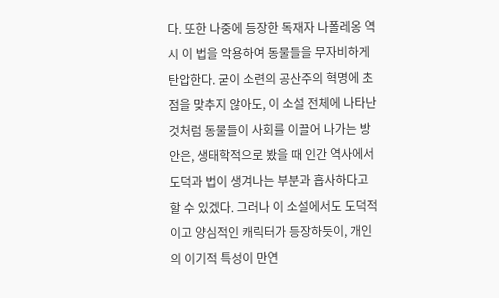다. 또한 나중에 등장한 독재자 나폴레옹 역시 이 법을 악용하여 동물들을 무자비하게 탄압한다. 굳이 소련의 공산주의 혁명에 초점을 맞추지 않아도, 이 소설 전체에 나타난 것처럼 동물들이 사회를 이끌어 나가는 방안은, 생태학적으로 봤을 때 인간 역사에서 도덕과 법이 생겨나는 부분과 흡사하다고 할 수 있겠다. 그러나 이 소설에서도 도덕적이고 양심적인 캐릭터가 등장하듯이, 개인의 이기적 특성이 만연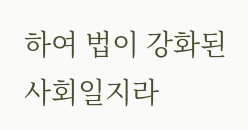하여 법이 강화된 사회일지라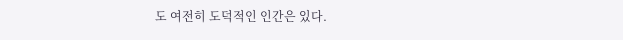도 여전히 도덕적인 인간은 있다.